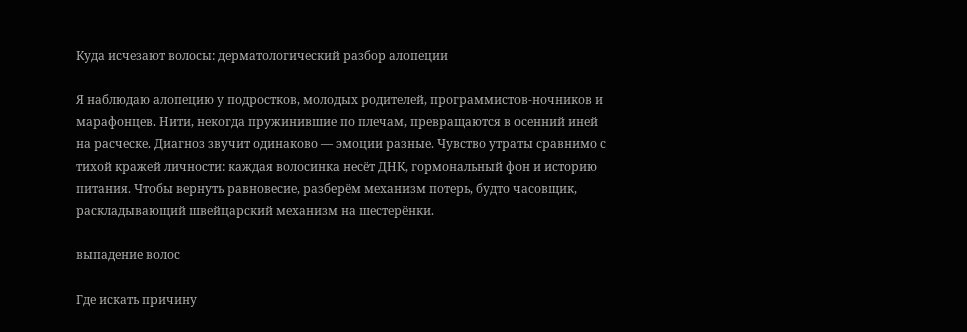Куда исчезают волосы: дерматологический разбор алопеции

Я наблюдаю алопецию у подростков, молодых родителей, программистов-ночников и марафонцев. Нити, некогда пружинившие по плечам, превращаются в осенний иней на расческе. Диагноз звучит одинаково — эмоции разные. Чувство утраты сравнимо с тихой кражей личности: каждая волосинка несёт ДНК, гормональный фон и историю питания. Чтобы вернуть равновесие, разберём механизм потерь, будто часовщик, раскладывающий швейцарский механизм на шестерёнки.

выпадение волос

Где искать причину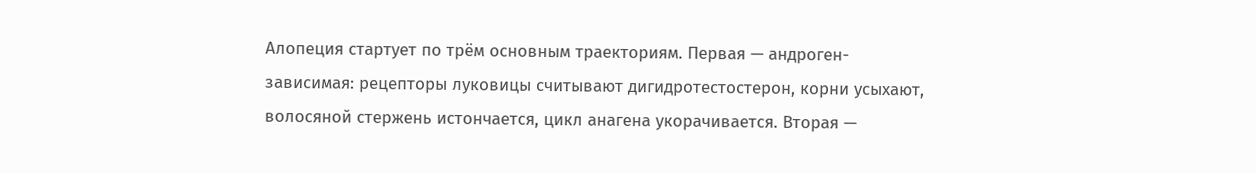Алопеция стартует по трём основным траекториям. Первая — андроген-зависимая: рецепторы луковицы считывают дигидротестостерон, корни усыхают, волосяной стержень истончается, цикл анагена укорачивается. Вторая —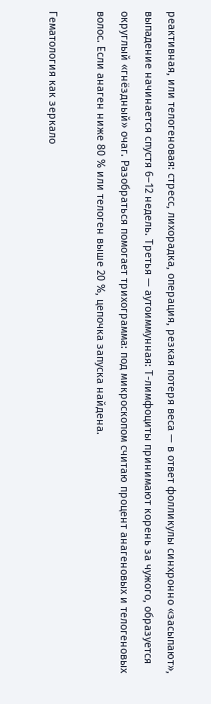реактивная, или телогеновая: стресс, лихорадка, операция, резкая потеря веса — в ответ фолликулы синхронно «засыпают», выпадение начинается спустя 6–12 недель. Третья — аутоиммунная: Т-лимфоциты принимают корень за чужого, образуется округлый «гнёздный» очаг. Разобраться помогает трихограмма: под микроскопом считаю процент анагеновых и телогеновых волос. Если анаген ниже 80 % или телоген выше 20 %, цепочка запуска найдена.

Гематология как зеркало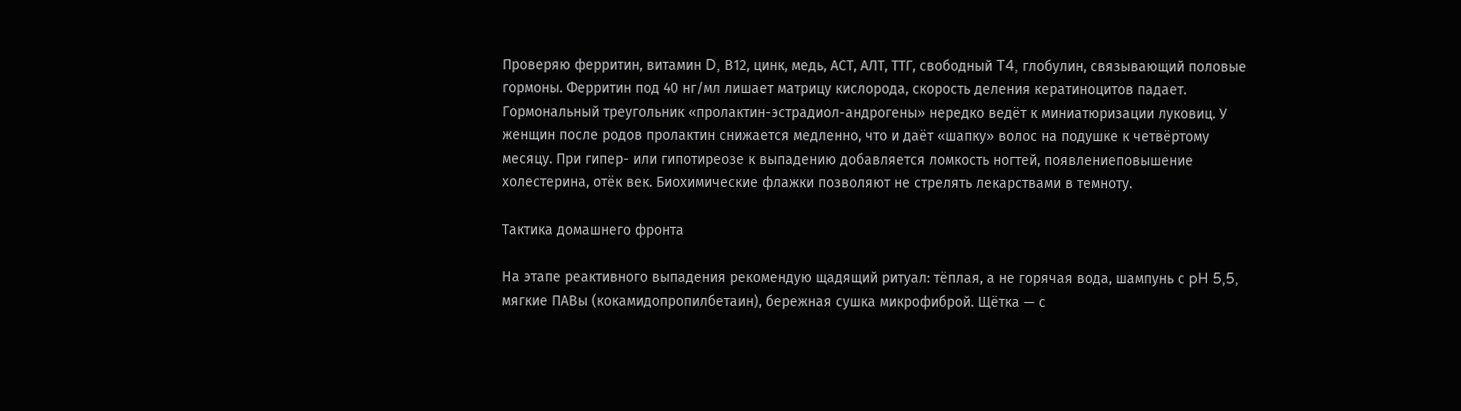Проверяю ферритин, витамин D, В12, цинк, медь, АСТ, АЛТ, ТТГ, свободный T4, глобулин, связывающий половые гормоны. Ферритин под 40 нг/мл лишает матрицу кислорода, скорость деления кератиноцитов падает. Гормональный треугольник «пролактин-эстрадиол-андрогены» нередко ведёт к миниатюризации луковиц. У женщин после родов пролактин снижается медленно, что и даёт «шапку» волос на подушке к четвёртому месяцу. При гипер- или гипотиреозе к выпадению добавляется ломкость ногтей, появлениеповышение холестерина, отёк век. Биохимические флажки позволяют не стрелять лекарствами в темноту.

Тактика домашнего фронта

На этапе реактивного выпадения рекомендую щадящий ритуал: тёплая, а не горячая вода, шампунь с pH 5,5, мягкие ПАВы (кокамидопропилбетаин), бережная сушка микрофиброй. Щётка — с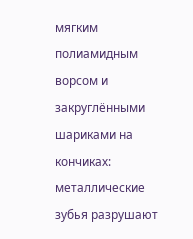мягким полиамидным ворсом и закруглёнными шариками на кончиках: металлические зубья разрушают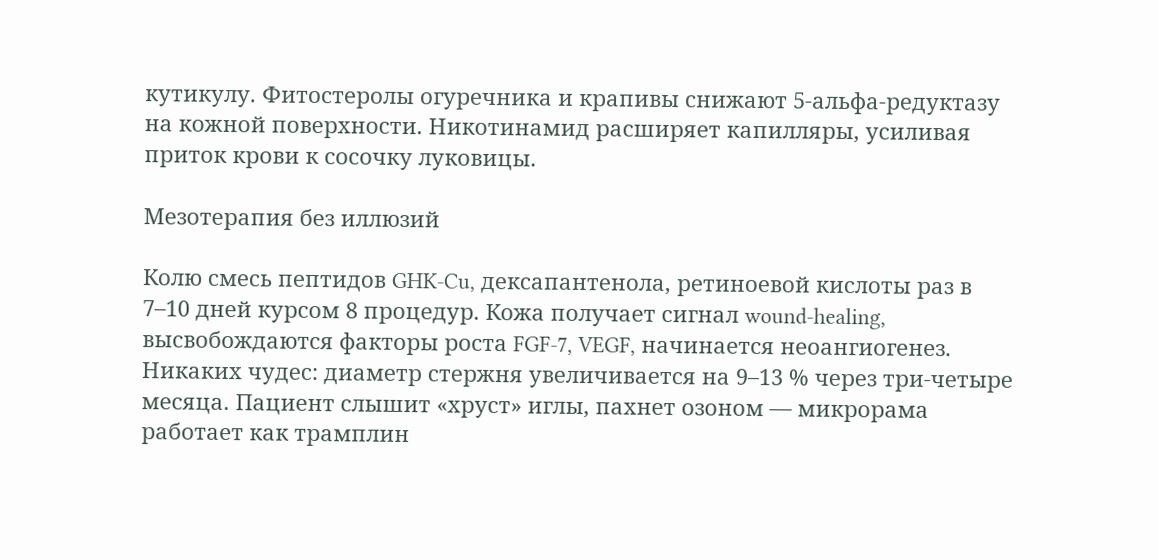кутикулу. Фитостеролы огуречника и крапивы снижают 5-альфа-редуктазу на кожной поверхности. Никотинамид расширяет капилляры, усиливая приток крови к сосочку луковицы.

Мезотерапия без иллюзий

Колю смесь пептидов GHK-Cu, дексапантенола, ретиноевой кислоты раз в 7–10 дней курсом 8 процедур. Кожа получает сигнал wound-healing, высвобождаются факторы роста FGF-7, VEGF, начинается неоангиогенез. Никаких чудес: диаметр стержня увеличивается на 9–13 % через три-четыре месяца. Пациент слышит «хруст» иглы, пахнет озоном — микрорама работает как трамплин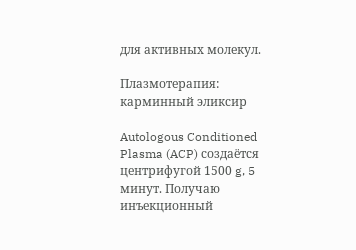для активных молекул.

Плазмотерапия: карминный эликсир

Autologous Conditioned Plasma (ACP) создаётся центрифугой 1500 g, 5 минут. Получаю инъекционный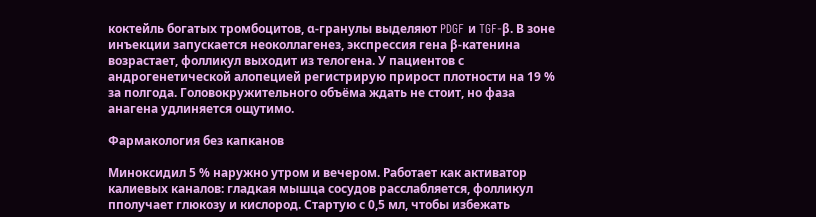коктейль богатых тромбоцитов, α-гранулы выделяют PDGF и TGF-β. В зоне инъекции запускается неоколлагенез, экспрессия гена β-катенина возрастает, фолликул выходит из телогена. У пациентов с андрогенетической алопецией регистрирую прирост плотности на 19 % за полгода. Головокружительного объёма ждать не стоит, но фаза анагена удлиняется ощутимо.

Фармакология без капканов

Миноксидил 5 % наружно утром и вечером. Работает как активатор калиевых каналов: гладкая мышца сосудов расслабляется, фолликул пполучает глюкозу и кислород. Стартую с 0,5 мл, чтобы избежать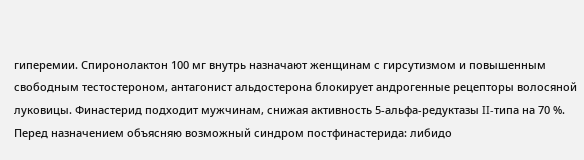гиперемии. Спиронолактон 100 мг внутрь назначают женщинам с гирсутизмом и повышенным свободным тестостероном, антагонист альдостерона блокирует андрогенные рецепторы волосяной луковицы. Финастерид подходит мужчинам, снижая активность 5-альфа-редуктазы II-типа на 70 %. Перед назначением объясняю возможный синдром постфинастерида: либидо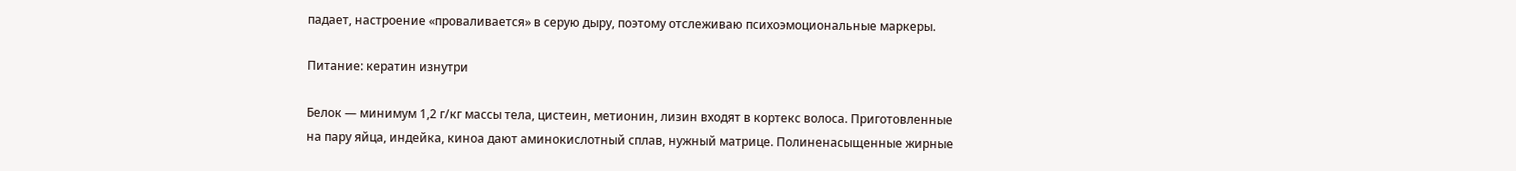падает, настроение «проваливается» в серую дыру, поэтому отслеживаю психоэмоциональные маркеры.

Питание: кератин изнутри

Белок — минимум 1,2 г/кг массы тела, цистеин, метионин, лизин входят в кортекс волоса. Приготовленные на пару яйца, индейка, киноа дают аминокислотный сплав, нужный матрице. Полиненасыщенные жирные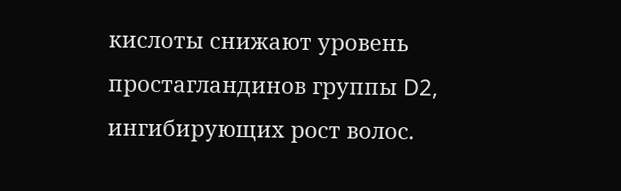кислоты снижают уровень простагландинов группы D2, ингибирующих рост волос.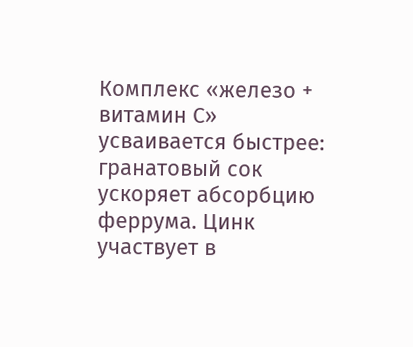Комплекс «железо + витамин С» усваивается быстрее: гранатовый сок ускоряет абсорбцию феррума. Цинк участвует в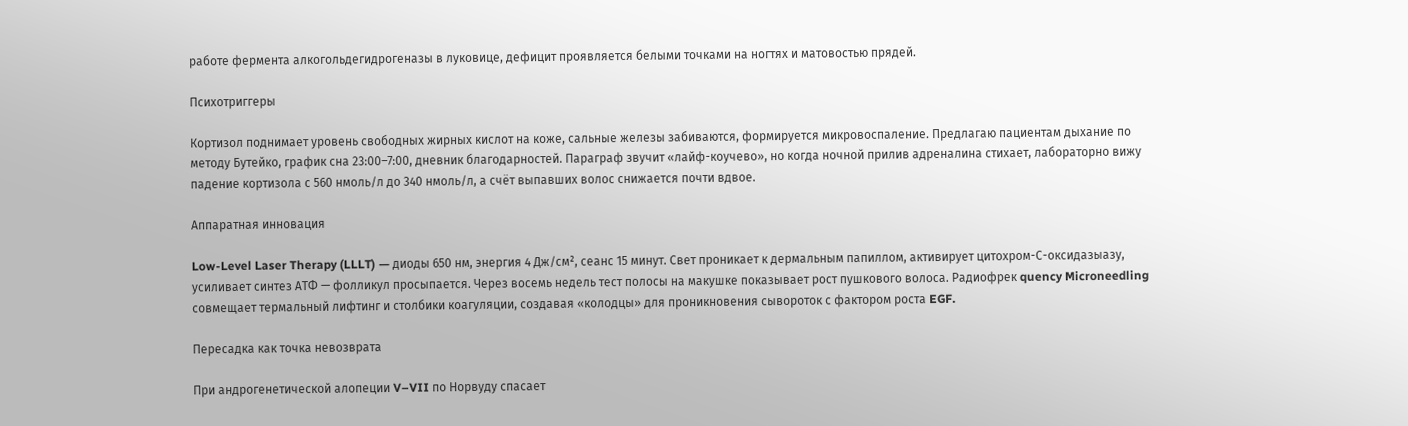работе фермента алкогольдегидрогеназы в луковице, дефицит проявляется белыми точками на ногтях и матовостью прядей.

Психотриггеры

Кортизол поднимает уровень свободных жирных кислот на коже, сальные железы забиваются, формируется микровоспаление. Предлагаю пациентам дыхание по методу Бутейко, график сна 23:00–7:00, дневник благодарностей. Параграф звучит «лайф-коучево», но когда ночной прилив адреналина стихает, лабораторно вижу падение кортизола с 560 нмоль/л до 340 нмоль/л, а счёт выпавших волос снижается почти вдвое.

Аппаратная инновация

Low-Level Laser Therapy (LLLT) — диоды 650 нм, энергия 4 Дж/см², сеанс 15 минут. Свет проникает к дермальным папиллом, активирует цитохром-С-оксидазыазу, усиливает синтез АТФ — фолликул просыпается. Через восемь недель тест полосы на макушке показывает рост пушкового волоса. Радиофрек quency Microneedling совмещает термальный лифтинг и столбики коагуляции, создавая «колодцы» для проникновения сывороток с фактором роста EGF.

Пересадка как точка невозврата

При андрогенетической алопеции V–VII по Норвуду спасает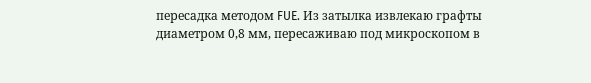пересадка методом FUE. Из затылка извлекаю графты диаметром 0,8 мм, пересаживаю под микроскопом в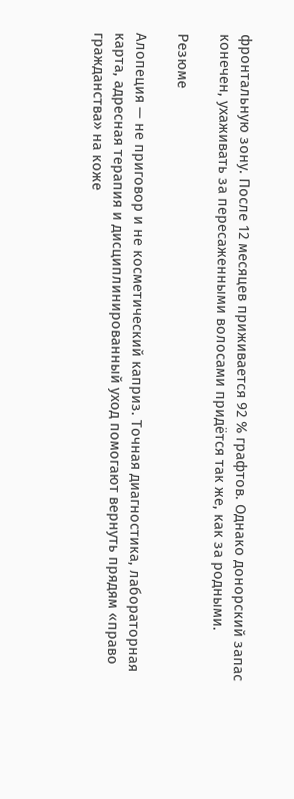фронтальную зону. После 12 месяцев приживается 92 % графтов. Однако донорский запас конечен, ухаживать за пересаженными волосами придётся так же, как за родными.

Резюме

Алопеция — не приговор и не косметический каприз. Точная диагностика, лабораторная карта, адресная терапия и дисциплинированный уход помогают вернуть прядям «право гражданства» на коже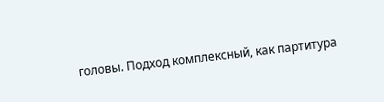головы. Подход комплексный, как партитура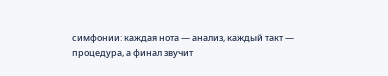симфонии: каждая нота — анализ, каждый такт — процедура, а финал звучит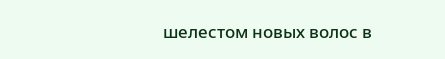шелестом новых волос в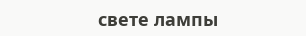свете лампы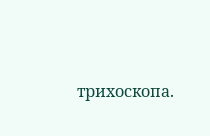трихоскопа.